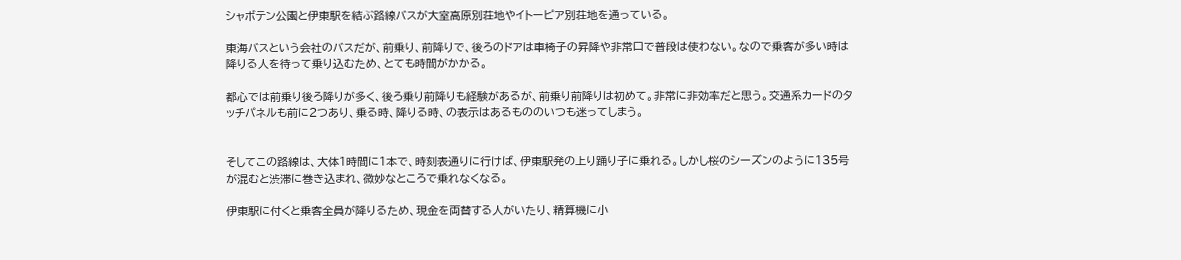シャボテン公園と伊東駅を結ぶ路線バスが大室高原別荘地やイトーピア別荘地を通っている。

東海バスという会社のバスだが、前乗り、前降りで、後ろのドアは車椅子の昇降や非常口で普段は使わない。なので乗客が多い時は降りる人を待って乗り込むため、とても時間がかかる。

都心では前乗り後ろ降りが多く、後ろ乗り前降りも経験があるが、前乗り前降りは初めて。非常に非効率だと思う。交通系カードのタッチパネルも前に2つあり、乗る時、降りる時、の表示はあるもののいつも迷ってしまう。


そしてこの路線は、大体1時間に1本で、時刻表通りに行けば、伊東駅発の上り踊り子に乗れる。しかし桜のシーズンのように135号が混むと渋滞に巻き込まれ、微妙なところで乗れなくなる。

伊東駅に付くと乗客全員が降りるため、現金を両替する人がいたり、精算機に小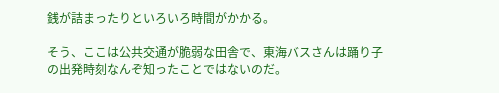銭が詰まったりといろいろ時間がかかる。

そう、ここは公共交通が脆弱な田舎で、東海バスさんは踊り子の出発時刻なんぞ知ったことではないのだ。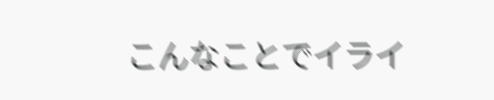こんなことでイライ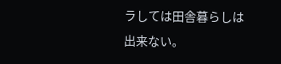ラしては田舎暮らしは出来ない。